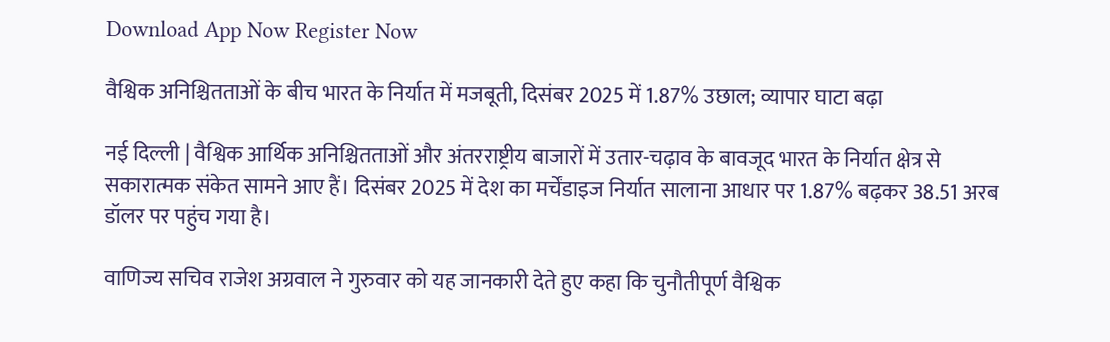Download App Now Register Now

वैश्विक अनिश्चितताओं के बीच भारत के निर्यात में मजबूती, दिसंबर 2025 में 1.87% उछाल; व्यापार घाटा बढ़ा

नई दिल्ली | वैश्विक आर्थिक अनिश्चितताओं और अंतरराष्ट्रीय बाजारों में उतार-चढ़ाव के बावजूद भारत के निर्यात क्षेत्र से सकारात्मक संकेत सामने आए हैं। दिसंबर 2025 में देश का मर्चेंडाइज निर्यात सालाना आधार पर 1.87% बढ़कर 38.51 अरब डॉलर पर पहुंच गया है।

वाणिज्य सचिव राजेश अग्रवाल ने गुरुवार को यह जानकारी देते हुए कहा कि चुनौतीपूर्ण वैश्विक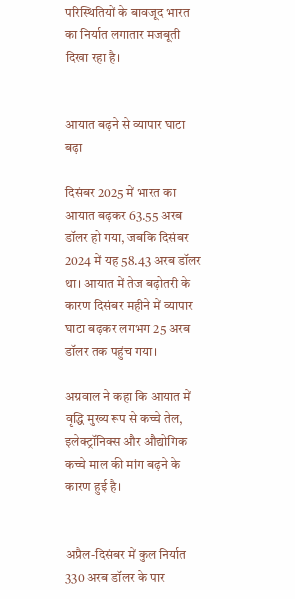परिस्थितियों के बावजूद भारत का निर्यात लगातार मजबूती दिखा रहा है।


आयात बढ़ने से व्यापार घाटा बढ़ा

दिसंबर 2025 में भारत का आयात बढ़कर 63.55 अरब डॉलर हो गया, जबकि दिसंबर 2024 में यह 58.43 अरब डॉलर था। आयात में तेज बढ़ोतरी के कारण दिसंबर महीने में व्यापार घाटा बढ़कर लगभग 25 अरब डॉलर तक पहुंच गया।

अग्रवाल ने कहा कि आयात में वृद्धि मुख्य रूप से कच्चे तेल, इलेक्ट्रॉनिक्स और औद्योगिक कच्चे माल की मांग बढ़ने के कारण हुई है।


अप्रैल-दिसंबर में कुल निर्यात 330 अरब डॉलर के पार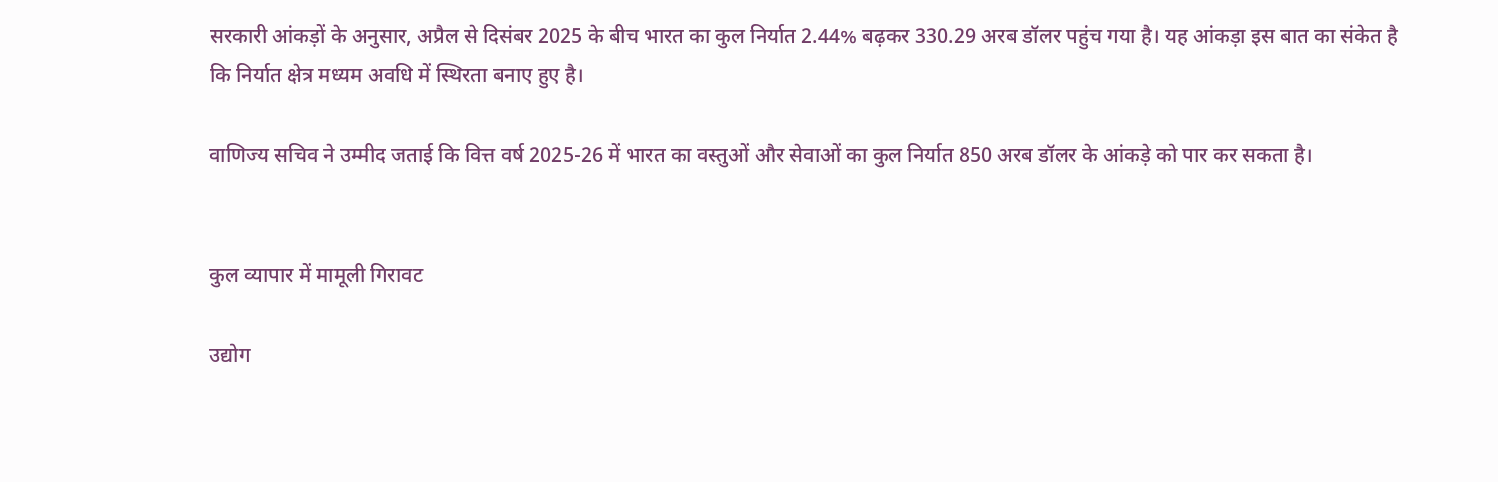सरकारी आंकड़ों के अनुसार, अप्रैल से दिसंबर 2025 के बीच भारत का कुल निर्यात 2.44% बढ़कर 330.29 अरब डॉलर पहुंच गया है। यह आंकड़ा इस बात का संकेत है कि निर्यात क्षेत्र मध्यम अवधि में स्थिरता बनाए हुए है।

वाणिज्य सचिव ने उम्मीद जताई कि वित्त वर्ष 2025-26 में भारत का वस्तुओं और सेवाओं का कुल निर्यात 850 अरब डॉलर के आंकड़े को पार कर सकता है।


कुल व्यापार में मामूली गिरावट

उद्योग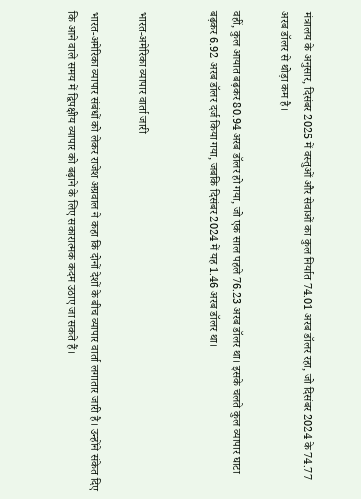मंत्रालय के अनुसार, दिसंबर 2025 में वस्तुओं और सेवाओं का कुल निर्यात 74.01 अरब डॉलर रहा, जो दिसंबर 2024 के 74.77 अरब डॉलर से थोड़ा कम है।

वहीं, कुल आयात बढ़कर 80.94 अरब डॉलर हो गया, जो एक साल पहले 76.23 अरब डॉलर था। इसके चलते कुल व्यापार घाटा बढ़कर 6.92 अरब डॉलर दर्ज किया गया, जबकि दिसंबर 2024 में यह 1.46 अरब डॉलर था।


भारत-अमेरिका व्यापार वार्ता जारी

भारत-अमेरिका व्यापार संबंधों को लेकर राजेश अग्रवाल ने कहा कि दोनों देशों के बीच व्यापार वार्ता लगातार जारी है। उन्होंने संकेत दिए कि आने वाले समय में द्विपक्षीय व्यापार को बढ़ाने के लिए सकारात्मक कदम उठाए जा सकते हैं।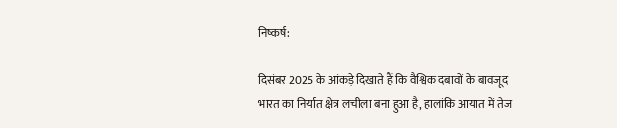निष्कर्ष:

दिसंबर 2025 के आंकड़े दिखाते हैं कि वैश्विक दबावों के बावजूद भारत का निर्यात क्षेत्र लचीला बना हुआ है, हालांकि आयात में तेज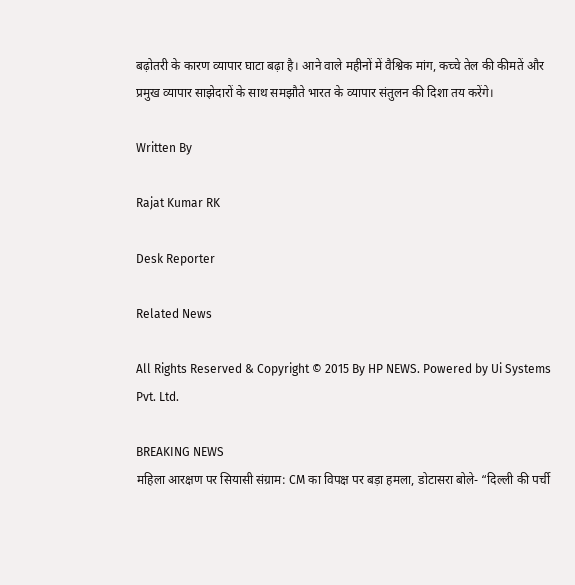बढ़ोतरी के कारण व्यापार घाटा बढ़ा है। आने वाले महीनों में वैश्विक मांग, कच्चे तेल की कीमतें और प्रमुख व्यापार साझेदारों के साथ समझौते भारत के व्यापार संतुलन की दिशा तय करेंगे।

Written By

Rajat Kumar RK

Desk Reporter

Related News

All Rights Reserved & Copyright © 2015 By HP NEWS. Powered by Ui Systems Pvt. Ltd.

BREAKING NEWS
महिला आरक्षण पर सियासी संग्राम: CM का विपक्ष पर बड़ा हमला, डोटासरा बोले- “दिल्ली की पर्ची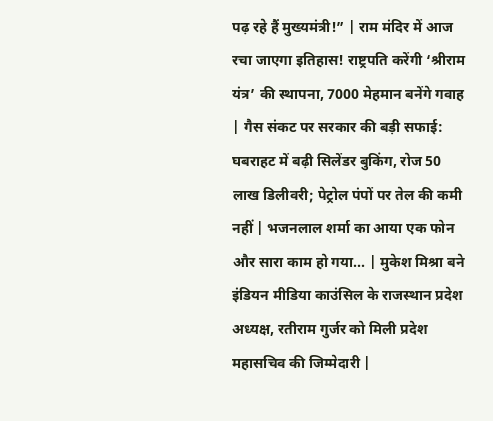पढ़ रहे हैं मुख्यमंत्री!” | राम मंदिर में आज रचा जाएगा इतिहास! राष्ट्रपति करेंगी ‘श्रीराम यंत्र’ की स्थापना, 7000 मेहमान बनेंगे गवाह | गैस संकट पर सरकार की बड़ी सफाई: घबराहट में बढ़ी सिलेंडर बुकिंग, रोज 50 लाख डिलीवरी; पेट्रोल पंपों पर तेल की कमी नहीं | भजनलाल शर्मा का आया एक फोन और सारा काम हो गया... | मुकेश मिश्रा बने इंडियन मीडिया काउंसिल के राजस्थान प्रदेश अध्यक्ष, रतीराम गुर्जर को मिली प्रदेश महासचिव की जिम्मेदारी |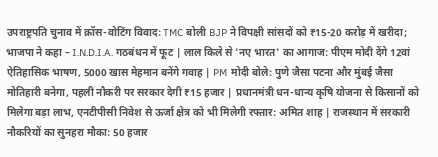उपराष्ट्रपति चुनाव में क्रॉस-वोटिंग विवाद: TMC बोली BJP ने विपक्षी सांसदों को ₹15-20 करोड़ में खरीदा; भाजपा ने कहा – I.N.D.I.A. गठबंधन में फूट | लाल किले से 'नए भारत' का आगाज: पीएम मोदी देंगे 12वां ऐतिहासिक भाषण, 5000 खास मेहमान बनेंगे गवाह | PM मोदी बोले: पुणे जैसा पटना और मुंबई जैसा मोतिहारी बनेगा, पहली नौकरी पर सरकार देगी ₹15 हजार | प्रधानमंत्री धन-धान्य कृषि योजना से किसानों को मिलेगा बड़ा लाभ, एनटीपीसी निवेश से ऊर्जा क्षेत्र को भी मिलेगी रफ्तार: अमित शाह | राजस्थान में सरकारी नौकरियों का सुनहरा मौका: 50 हजार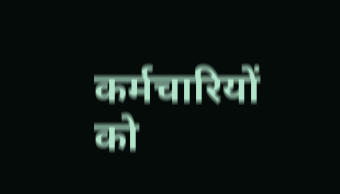कर्मचारियों को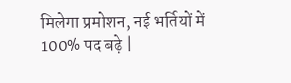मिलेगा प्रमोशन, नई भर्तियों में 100% पद बढ़े |